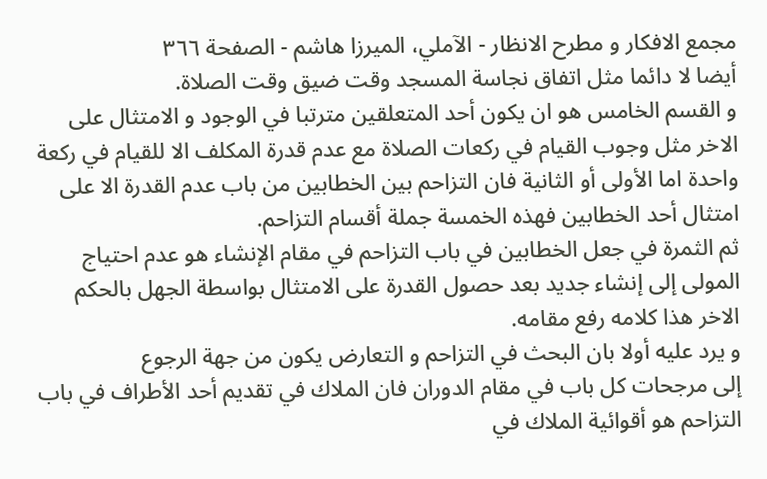مجمع الافكار و مطرح الانظار - الآملي، الميرزا هاشم - الصفحة ٣٦٦
أيضا لا دائما مثل اتفاق نجاسة المسجد وقت ضيق وقت الصلاة.
و القسم الخامس هو ان يكون أحد المتعلقين مترتبا في الوجود و الامتثال على
الاخر مثل وجوب القيام في ركعات الصلاة مع عدم قدرة المكلف الا للقيام في ركعة
واحدة اما الأولى أو الثانية فان التزاحم بين الخطابين من باب عدم القدرة الا على
امتثال أحد الخطابين فهذه الخمسة جملة أقسام التزاحم.
ثم الثمرة في جعل الخطابين في باب التزاحم في مقام الإنشاء هو عدم احتياج
المولى إلى إنشاء جديد بعد حصول القدرة على الامتثال بواسطة الجهل بالحكم
الاخر هذا كلامه رفع مقامه.
و يرد عليه أولا بان البحث في التزاحم و التعارض يكون من جهة الرجوع
إلى مرجحات كل باب في مقام الدوران فان الملاك في تقديم أحد الأطراف في باب
التزاحم هو أقوائية الملاك في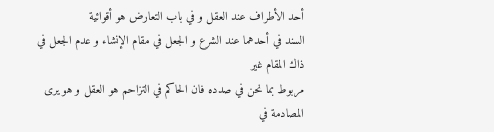أحد الأطراف عند العقل و في باب التعارض هو أقوائية
السند في أحدهما عند الشرع و الجعل في مقام الإنشاء و عدم الجعل في ذاك المقام غير
مربوط بما نحن في صدده فان الحاكم في التزاحم هو العقل و هو يرى المصادمة في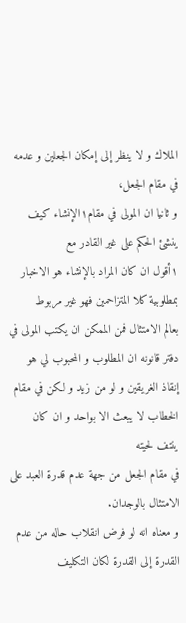الملاك و لا ينظر إلى إمكان الجعلين و عدمه في مقام الجعل،
و ثانيا ان المولى في مقام١الإنشاء كيف ينشئ الحكم على غير القادر مع
١أقول ان كان المراد بالإنشاء هو الاخبار بمطلوبية كلا المتزاحمين فهو غير مربوط
بعالم الامتثال فمن الممكن ان يكتب المولى في دفتر قانونه ان المطلوب و المحبوب لي هو
إنقاذ الغريقين و لو من زيد و لكن في مقام الخطاب لا يبعث الا بواحد و ان كان ينتف لحيته
في مقام الجعل من جهة عدم قدرة العبد على الامتثال بالوجدان.
و معناه انه لو فرض انقلاب حاله من عدم القدرة إلى القدرة لكان التكليف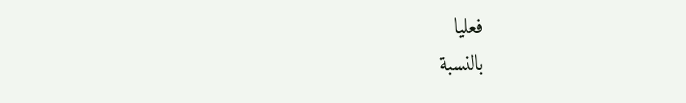فعليا
بالنسبة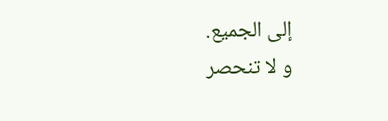إلى الجميع.
و لا تنحصر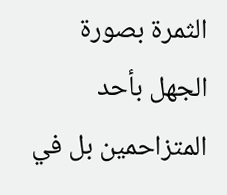الثمرة بصورة الجهل بأحد المتزاحمين بل في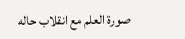صورة العلم مع انقلاب حاله